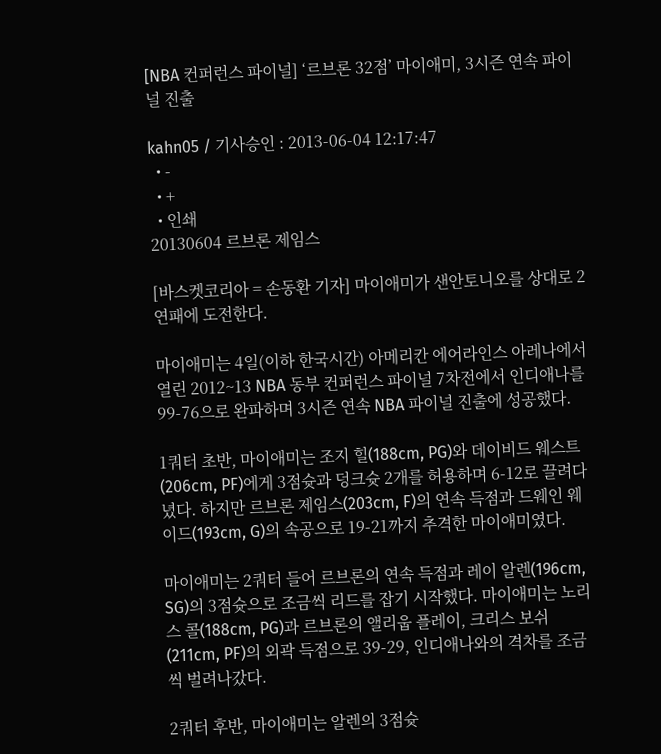[NBA 컨퍼런스 파이널] ‘르브론 32점’ 마이애미, 3시즌 연속 파이널 진출

kahn05 / 기사승인 : 2013-06-04 12:17:47
  • -
  • +
  • 인쇄
20130604 르브론 제임스

[바스켓코리아 = 손동환 기자] 마이애미가 샌안토니오를 상대로 2연패에 도전한다.

마이애미는 4일(이하 한국시간) 아메리칸 에어라인스 아레나에서 열린 2012~13 NBA 동부 컨퍼런스 파이널 7차전에서 인디애나를 99-76으로 완파하며 3시즌 연속 NBA 파이널 진출에 성공했다.

1쿼터 초반, 마이애미는 조지 힐(188cm, PG)와 데이비드 웨스트(206cm, PF)에게 3점슛과 덩크슛 2개를 허용하며 6-12로 끌려다녔다. 하지만 르브론 제임스(203cm, F)의 연속 득점과 드웨인 웨이드(193cm, G)의 속공으로 19-21까지 추격한 마이애미였다.

마이애미는 2쿼터 들어 르브론의 연속 득점과 레이 알렌(196cm, SG)의 3점슛으로 조금씩 리드를 잡기 시작했다. 마이애미는 노리스 콜(188cm, PG)과 르브론의 앨리웁 플레이, 크리스 보쉬(211cm, PF)의 외곽 득점으로 39-29, 인디애나와의 격차를 조금씩 벌려나갔다.

2쿼터 후반, 마이애미는 알렌의 3점슛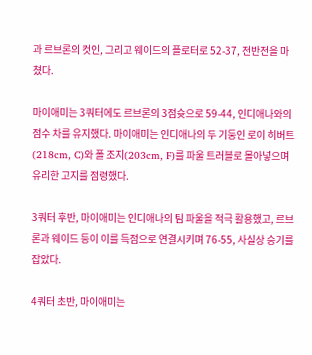과 르브론의 컷인, 그리고 웨이드의 플로터로 52-37, 전반전을 마쳤다.

마이애미는 3쿼터에도 르브론의 3점슛으로 59-44, 인디애나와의 점수 차를 유지했다. 마이애미는 인디애나의 두 기둥인 로이 히버트(218cm, C)와 폴 조지(203cm, F)를 파울 트러블로 몰아넣으며 유리한 고지를 점령했다.

3쿼터 후반, 마이애미는 인디애나의 팀 파울을 적극 활용했고, 르브론과 웨이드 등이 이를 득점으로 연결시키며 76-55, 사실상 승기를 잡았다.

4쿼터 초반, 마이애미는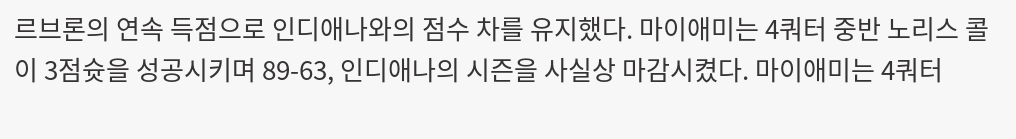르브론의 연속 득점으로 인디애나와의 점수 차를 유지했다. 마이애미는 4쿼터 중반 노리스 콜이 3점슛을 성공시키며 89-63, 인디애나의 시즌을 사실상 마감시켰다. 마이애미는 4쿼터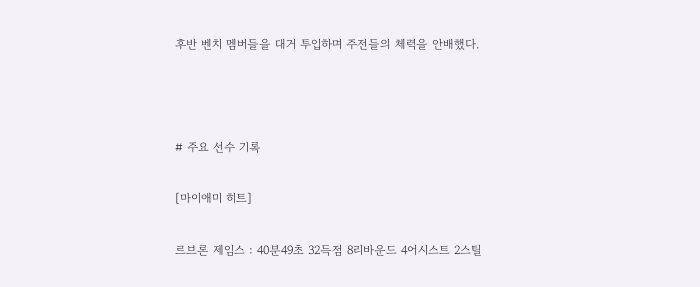후반 벤치 멤버들을 대거 투입하며 주전들의 체력을 안배했다.



# 주요 선수 기록

[마이애미 히트]

르브론 제임스 : 40분49초 32득점 8리바운드 4어시스트 2스틸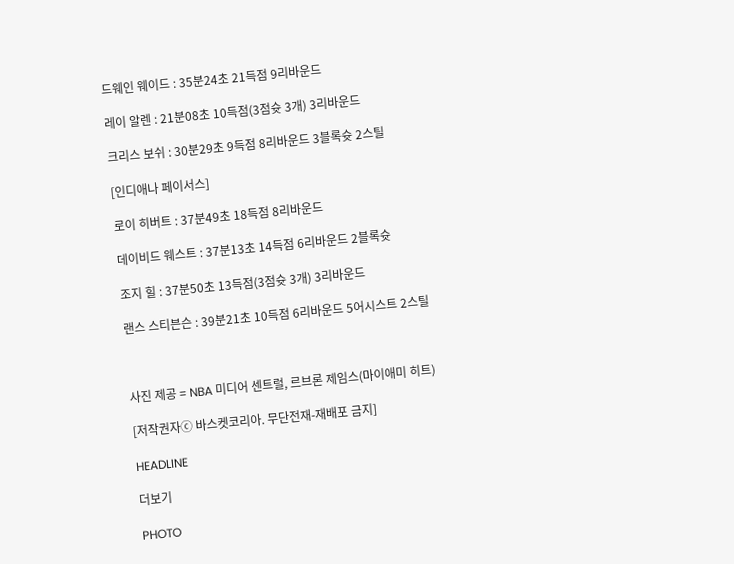드웨인 웨이드 : 35분24초 21득점 9리바운드

레이 알렌 : 21분08초 10득점(3점슛 3개) 3리바운드

크리스 보쉬 : 30분29초 9득점 8리바운드 3블록슛 2스틸

[인디애나 페이서스]

로이 히버트 : 37분49초 18득점 8리바운드

데이비드 웨스트 : 37분13초 14득점 6리바운드 2블록슛

조지 힐 : 37분50초 13득점(3점슛 3개) 3리바운드

랜스 스티븐슨 : 39분21초 10득점 6리바운드 5어시스트 2스틸



사진 제공 = NBA 미디어 센트럴, 르브론 제임스(마이애미 히트)

[저작권자ⓒ 바스켓코리아. 무단전재-재배포 금지]

HEADLINE

더보기

PHOTO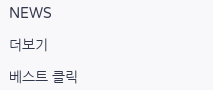NEWS

더보기

베스트 클릭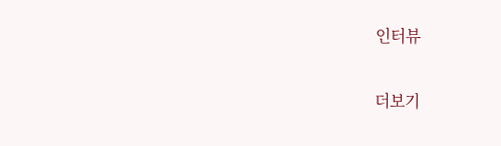인터뷰

더보기